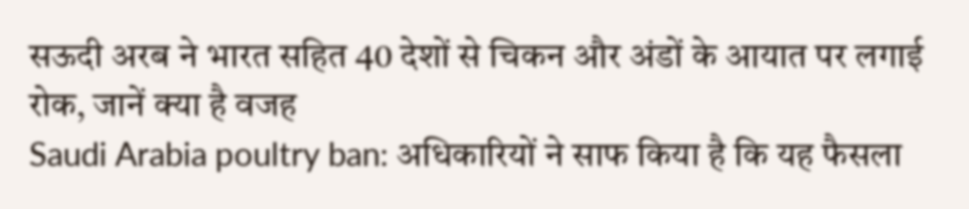सऊदी अरब ने भारत सहित 40 देशों से चिकन और अंडों के आयात पर लगाई रोक, जानें क्या है वजह
Saudi Arabia poultry ban: अधिकारियों ने साफ किया है कि यह फैसला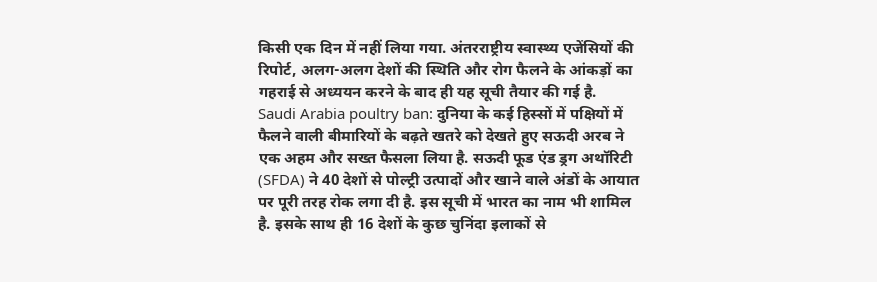किसी एक दिन में नहीं लिया गया. अंतरराष्ट्रीय स्वास्थ्य एजेंसियों की रिपोर्ट, अलग-अलग देशों की स्थिति और रोग फैलने के आंकड़ों का गहराई से अध्ययन करने के बाद ही यह सूची तैयार की गई है.
Saudi Arabia poultry ban: दुनिया के कई हिस्सों में पक्षियों में फैलने वाली बीमारियों के बढ़ते खतरे को देखते हुए सऊदी अरब ने एक अहम और सख्त फैसला लिया है. सऊदी फूड एंड ड्रग अथॉरिटी (SFDA) ने 40 देशों से पोल्ट्री उत्पादों और खाने वाले अंडों के आयात पर पूरी तरह रोक लगा दी है. इस सूची में भारत का नाम भी शामिल है. इसके साथ ही 16 देशों के कुछ चुनिंदा इलाकों से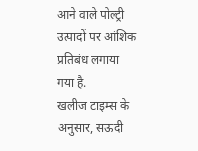आने वाले पोल्ट्री उत्पादों पर आंशिक प्रतिबंध लगाया गया है.
खलीज टाइम्स के अनुसार, सऊदी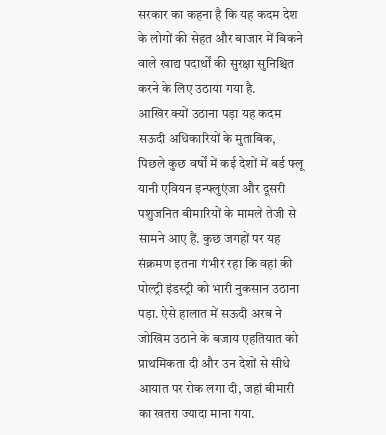सरकार का कहना है कि यह कदम देश के लोगों की सेहत और बाजार में बिकने वाले खाद्य पदार्थों की सुरक्षा सुनिश्चित करने के लिए उठाया गया है.
आखिर क्यों उठाना पड़ा यह कदम
सऊदी अधिकारियों के मुताबिक, पिछले कुछ वर्षों में कई देशों में बर्ड फ्लू यानी एवियन इन्फ्लुएंजा और दूसरी पशुजनित बीमारियों के मामले तेजी से सामने आए हैं. कुछ जगहों पर यह संक्रमण इतना गंभीर रहा कि वहां की पोल्ट्री इंडस्ट्री को भारी नुकसान उठाना पड़ा. ऐसे हालात में सऊदी अरब ने जोखिम उठाने के बजाय एहतियात को प्राथमिकता दी और उन देशों से सीधे आयात पर रोक लगा दी, जहां बीमारी का खतरा ज्यादा माना गया.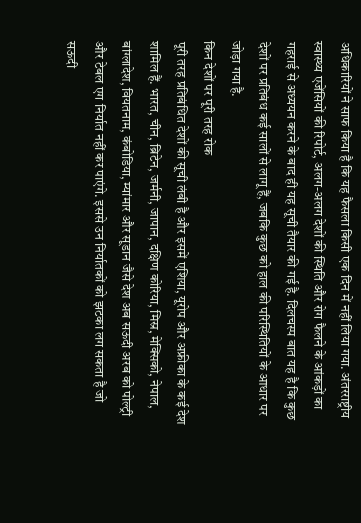अधिकारियों ने साफ किया है कि यह फैसला किसी एक दिन में नहीं लिया गया. अंतरराष्ट्रीय स्वास्थ्य एजेंसियों की रिपोर्ट, अलग-अलग देशों की स्थिति और रोग फैलने के आंकड़ों का गहराई से अध्ययन करने के बाद ही यह सूची तैयार की गई है. दिलचस्प बात यह है कि कुछ देशों पर प्रतिबंध कई सालों से लागू हैं, जबकि कुछ को हाल की परिस्थितियों के आधार पर जोड़ा गया है.
किन देशों पर पूरी तरह रोक
पूरी तरह प्रतिबंधित देशों की सूची लंबी है और इसमें एशिया, यूरोप और अफ्रीका के कई देश शामिल हैं. भारत, चीन, ब्रिटेन, जर्मनी, जापान, दक्षिण कोरिया, मिस्र, मेक्सिको, नेपाल, बांग्लादेश, वियतनाम, कंबोडिया, म्यांमार और सूडान जैसे देश अब सऊदी अरब को पोल्ट्री और टेबल एग निर्यात नहीं कर पाएंगे. इससे उन निर्यातकों को झटका लग सकता है जो सऊदी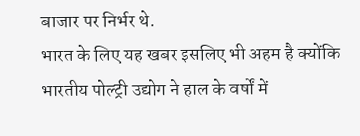बाजार पर निर्भर थे.
भारत के लिए यह खबर इसलिए भी अहम है क्योंकि भारतीय पोल्ट्री उद्योग ने हाल के वर्षों में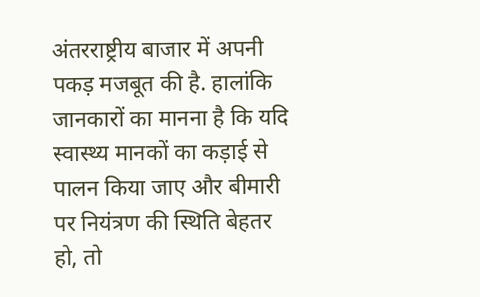अंतरराष्ट्रीय बाजार में अपनी पकड़ मजबूत की है. हालांकि जानकारों का मानना है कि यदि स्वास्थ्य मानकों का कड़ाई से पालन किया जाए और बीमारी पर नियंत्रण की स्थिति बेहतर हो, तो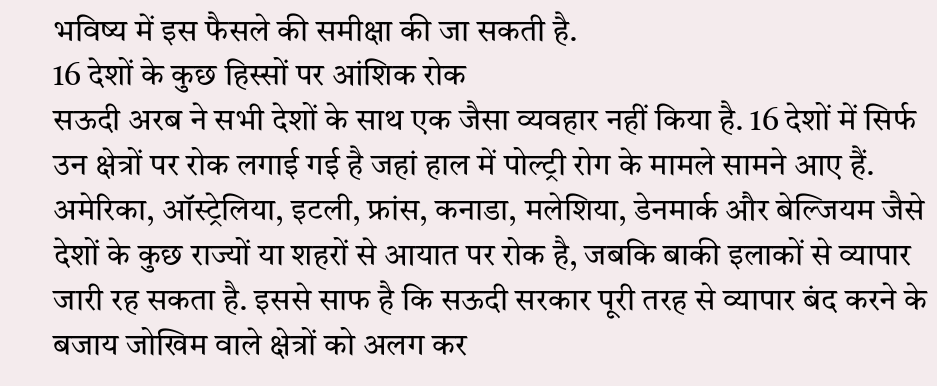भविष्य में इस फैसले की समीक्षा की जा सकती है.
16 देशों के कुछ हिस्सों पर आंशिक रोक
सऊदी अरब ने सभी देशों के साथ एक जैसा व्यवहार नहीं किया है. 16 देशों में सिर्फ उन क्षेत्रों पर रोक लगाई गई है जहां हाल में पोल्ट्री रोग के मामले सामने आए हैं. अमेरिका, ऑस्ट्रेलिया, इटली, फ्रांस, कनाडा, मलेशिया, डेनमार्क और बेल्जियम जैसे देशों के कुछ राज्यों या शहरों से आयात पर रोक है, जबकि बाकी इलाकों से व्यापार जारी रह सकता है. इससे साफ है कि सऊदी सरकार पूरी तरह से व्यापार बंद करने के बजाय जोखिम वाले क्षेत्रों को अलग कर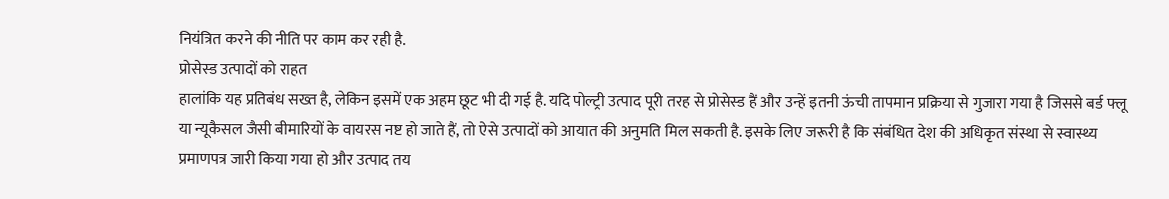नियंत्रित करने की नीति पर काम कर रही है.
प्रोसेस्ड उत्पादों को राहत
हालांकि यह प्रतिबंध सख्त है, लेकिन इसमें एक अहम छूट भी दी गई है. यदि पोल्ट्री उत्पाद पूरी तरह से प्रोसेस्ड हैं और उन्हें इतनी ऊंची तापमान प्रक्रिया से गुजारा गया है जिससे बर्ड फ्लू या न्यूकैसल जैसी बीमारियों के वायरस नष्ट हो जाते हैं, तो ऐसे उत्पादों को आयात की अनुमति मिल सकती है. इसके लिए जरूरी है कि संबंधित देश की अधिकृत संस्था से स्वास्थ्य प्रमाणपत्र जारी किया गया हो और उत्पाद तय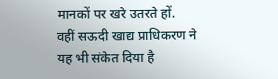मानकों पर खरे उतरते हों.
वहीं सऊदी खाद्य प्राधिकरण ने यह भी संकेत दिया है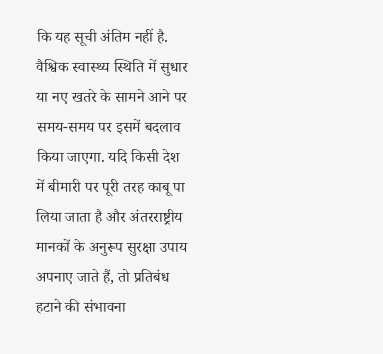कि यह सूची अंतिम नहीं है. वैश्विक स्वास्थ्य स्थिति में सुधार या नए खतरे के सामने आने पर समय-समय पर इसमें बदलाव किया जाएगा. यदि किसी देश में बीमारी पर पूरी तरह काबू पा लिया जाता है और अंतरराष्ट्रीय मानकों के अनुरूप सुरक्षा उपाय अपनाए जाते हैं, तो प्रतिबंध हटाने की संभावना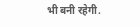भी बनी रहेगी.